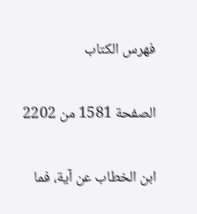فهرس الكتاب

الصفحة 1581 من 2202

ابن الخطاب عن آية، فما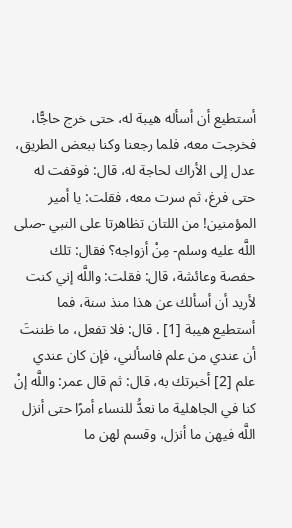أستطيع أن أسأله هيبة له، حتى خرج حاجًّا، فخرجت معه، فلما رجعنا وكنا ببعض الطريق، عدل إلى الأراك لحاجة له، قال: فوقفت له حتى فرغ، ثم سرت معه، فقلت: يا أمير المؤمنين! من اللتان تظاهرتا على النبي -صلى اللَّه عليه وسلم- مِنْ أزواجه؟ فقال: تلك حفصة وعائشة، قال: فقلت: واللَّه إني كنت لأريد أن أسألك عن هذا منذ سنة، فما أستطيع هيبة [1] . قال: فلا تفعل، ما ظننتَ أن عندي من علم فاسألني، فإن كان عندي علم [2] أخبرتك به، قال: ثم قال عمر: واللَّه إنْ كنا في الجاهلية ما نعدُّ للنساء أمرًا حتى أنزل اللَّه فيهن ما أنزل، وقسم لهن ما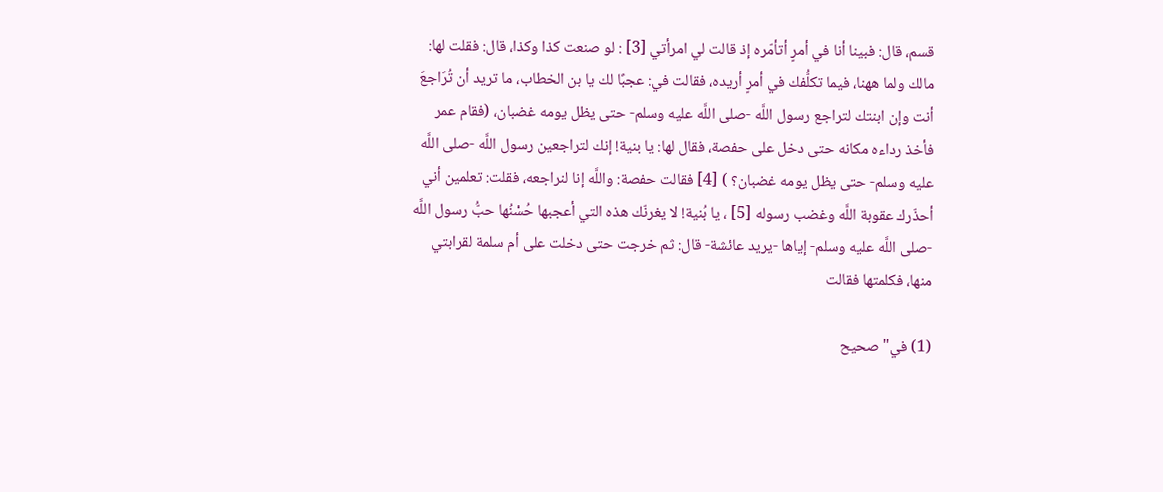قسم، قال: فبينا أنا في أمرٍ أتأمّره إذ قالت لي امرأتي [3] : لو صنعت كذا وكذا، قال: فقلت لها: مالك ولما ههنا، فيما تكلُّفك في أمرٍ أريده، فقالت في: عجبًا لك يا بن الخطاب، ما تريد أن تُرَاجعَ أنت وإن ابنتك لتراجع رسول اللَّه -صلى اللَّه عليه وسلم- حتى يظل يومه غضبان، (فقام عمر فأخذ رداءه مكانه حتى دخل على حفصة، فقال لها: يا بنية! إنك لتراجعين رسول اللَّه -صلى اللَّه عليه وسلم- حتى يظل يومه غضبان؟ ) [4] فقالت حفصة: واللَّه إنا لنراجعه، فقلت: تعلمين أني أحذّرك عقوبة اللَّه وغضب رسوله [5] ، يا بُنية! لا يغرنّك هذه التي أعجبها حُسْنُها حبُّ رسول اللَّه -صلى اللَّه عليه وسلم- إياها -يريد عائشة- قال: ثم خرجت حتى دخلت على أم سلمة لقرابتي منها، فكلمتها فقالت

(1) في"صحيح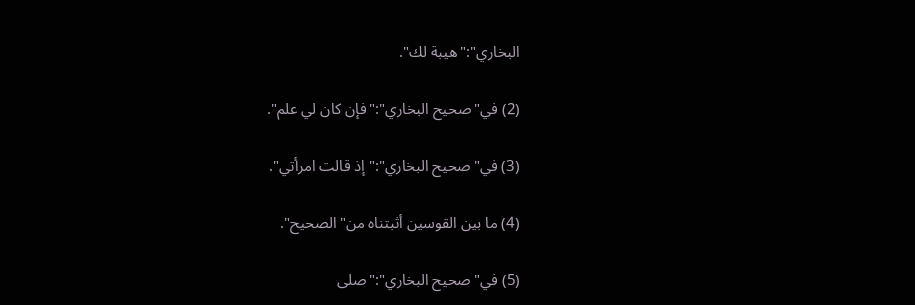البخاري":"هيبة لك".

(2) في"صحيح البخاري":"فإن كان لي علم".

(3) في"صحيح البخاري":"إذ قالت امرأتي".

(4) ما بين القوسين أثبتناه من"الصحيح".

(5) في"صحيح البخاري":"صلى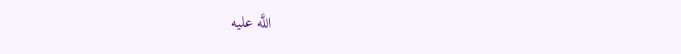اللَّه عليه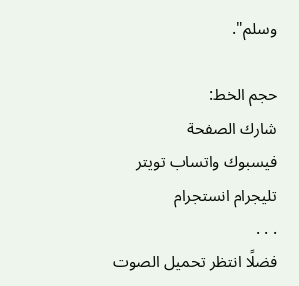وسلم".

حجم الخط:
شارك الصفحة
فيسبوك واتساب تويتر تليجرام انستجرام
. . .
فضلًا انتظر تحميل الصوت